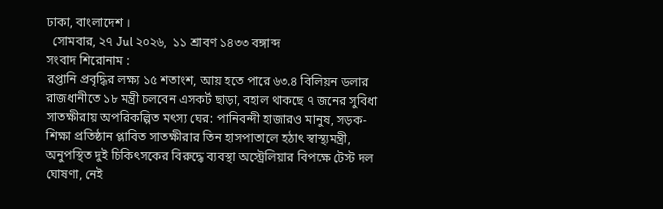ঢাকা, বাংলাদেশ ।
  সোমবার, ২৭ Jul ২০২৬,  ১১ শ্রাবণ ১৪৩৩ বঙ্গাব্দ
সংবাদ শিরোনাম :
রপ্তানি প্রবৃদ্ধির লক্ষ্য ১৫ শতাংশ, আয় হতে পারে ৬৩.৪ বিলিয়ন ডলার রাজধানীতে ১৮ মন্ত্রী চলবেন এসকর্ট ছাড়া, বহাল থাকছে ৭ জনের সুবিধা সাতক্ষীরায় অপরিকল্পিত মৎস্য ঘের: পানিবন্দী হাজারও মানুষ, সড়ক-শিক্ষা প্রতিষ্ঠান প্লাবিত সাতক্ষীরার তিন হাসপাতালে হঠাৎ স্বাস্থ্যমন্ত্রী, অনুপস্থিত দুই চিকিৎসকের বিরুদ্ধে ব্যবস্থা অস্ট্রেলিয়ার বিপক্ষে টেস্ট দল ঘোষণা, নেই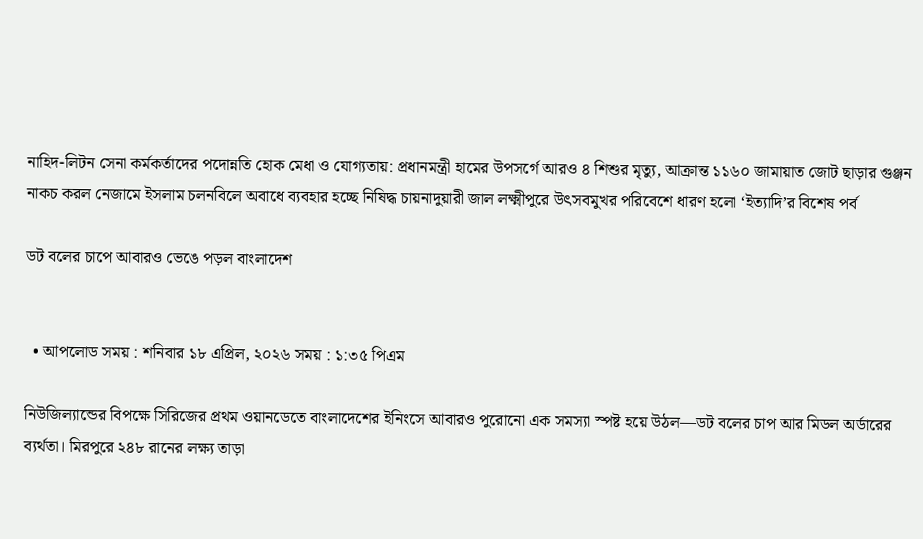নাহিদ-লিটন সেনা কর্মকর্তাদের পদোন্নতি হোক মেধা ও যোগ্যতায়: প্রধানমন্ত্রী হামের উপসর্গে আরও ৪ শিশুর মৃত্যু, আক্রান্ত ১১৬০ জামায়াত জোট ছাড়ার গুঞ্জন নাকচ করল নেজামে ইসলাম চলনবিলে অবাধে ব্যবহার হচ্ছে নিষিদ্ধ চায়নাদুয়ারী জাল লক্ষ্মীপুরে উৎসবমুখর পরিবেশে ধারণ হলো ‘ইত্যাদি’র বিশেষ পর্ব

ডট বলের চাপে আবারও ভেঙে পড়ল বাংলাদেশ


  • আপলোড সময় : শনিবার ১৮ এপ্রিল, ২০২৬ সময় : ১:৩৫ পিএম

নিউজিল্যান্ডের বিপক্ষে সিরিজের প্রথম ওয়ানডেতে বাংলাদেশের ইনিংসে আবারও পুরোনো এক সমস্যা স্পষ্ট হয়ে উঠল—ডট বলের চাপ আর মিডল অর্ডারের ব্যর্থতা। মিরপুরে ২৪৮ রানের লক্ষ্য তাড়া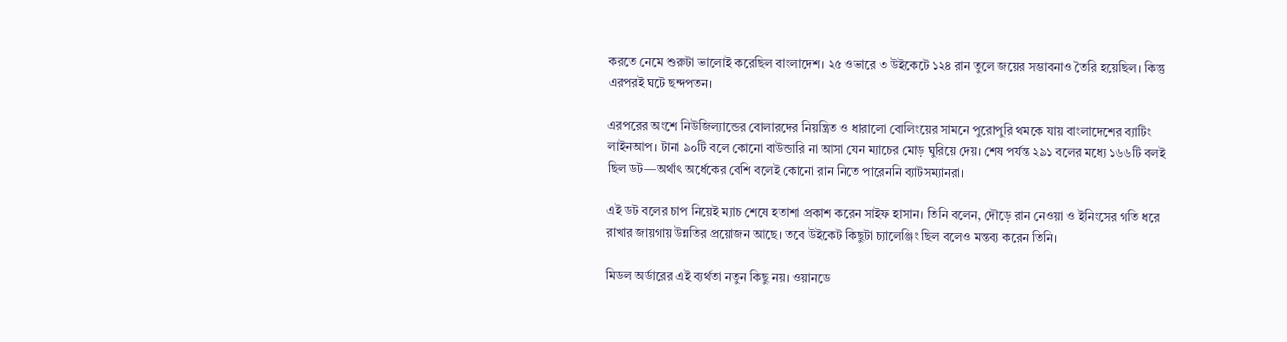করতে নেমে শুরুটা ভালোই করেছিল বাংলাদেশ। ২৫ ওভারে ৩ উইকেটে ১২৪ রান তুলে জয়ের সম্ভাবনাও তৈরি হয়েছিল। কিন্তু এরপরই ঘটে ছন্দপতন।

এরপরের অংশে নিউজিল্যান্ডের বোলারদের নিয়ন্ত্রিত ও ধারালো বোলিংয়ের সামনে পুরোপুরি থমকে যায় বাংলাদেশের ব্যাটিং লাইনআপ। টানা ৯০টি বলে কোনো বাউন্ডারি না আসা যেন ম্যাচের মোড় ঘুরিয়ে দেয়। শেষ পর্যন্ত ২৯১ বলের মধ্যে ১৬৬টি বলই ছিল ডট—অর্থাৎ অর্ধেকের বেশি বলেই কোনো রান নিতে পারেননি ব্যাটসম্যানরা।

এই ডট বলের চাপ নিয়েই ম্যাচ শেষে হতাশা প্রকাশ করেন সাইফ হাসান। তিনি বলেন, দৌড়ে রান নেওয়া ও ইনিংসের গতি ধরে রাখার জায়গায় উন্নতির প্রয়োজন আছে। তবে উইকেট কিছুটা চ্যালেঞ্জিং ছিল বলেও মন্তব্য করেন তিনি।

মিডল অর্ডারের এই ব্যর্থতা নতুন কিছু নয়। ওয়ানডে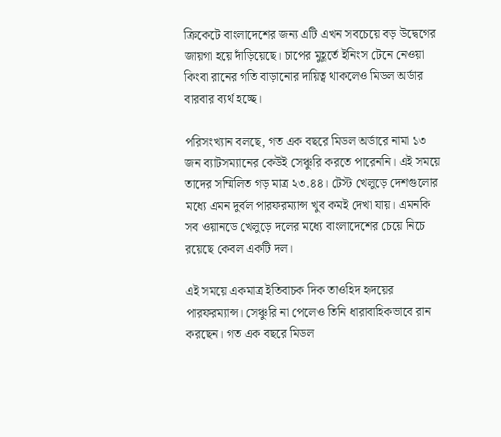ক্রিকেটে বাংলাদেশের জন্য এটি এখন সবচেয়ে বড় উদ্বেগের জায়গা হয়ে দাঁড়িয়েছে। চাপের মুহূর্তে ইনিংস টেনে নেওয়া কিংবা রানের গতি বাড়ানোর দায়িত্ব থাকলেও মিডল অর্ডার বারবার ব্যর্থ হচ্ছে।

পরিসংখ্যান বলছে, গত এক বছরে মিডল অর্ডারে নামা ১৩ জন ব্যাটসম্যানের কেউই সেঞ্চুরি করতে পারেননি। এই সময়ে তাদের সম্মিলিত গড় মাত্র ২৩.৪৪। টেস্ট খেলুড়ে দেশগুলোর মধ্যে এমন দুর্বল পারফরম্যান্স খুব কমই দেখা যায়। এমনকি সব ওয়ানডে খেলুড়ে দলের মধ্যে বাংলাদেশের চেয়ে নিচে রয়েছে কেবল একটি দল।

এই সময়ে একমাত্র ইতিবাচক দিক তাওহিদ হৃদয়ের পারফরম্যান্স। সেঞ্চুরি না পেলেও তিনি ধারাবাহিকভাবে রান করছেন। গত এক বছরে মিডল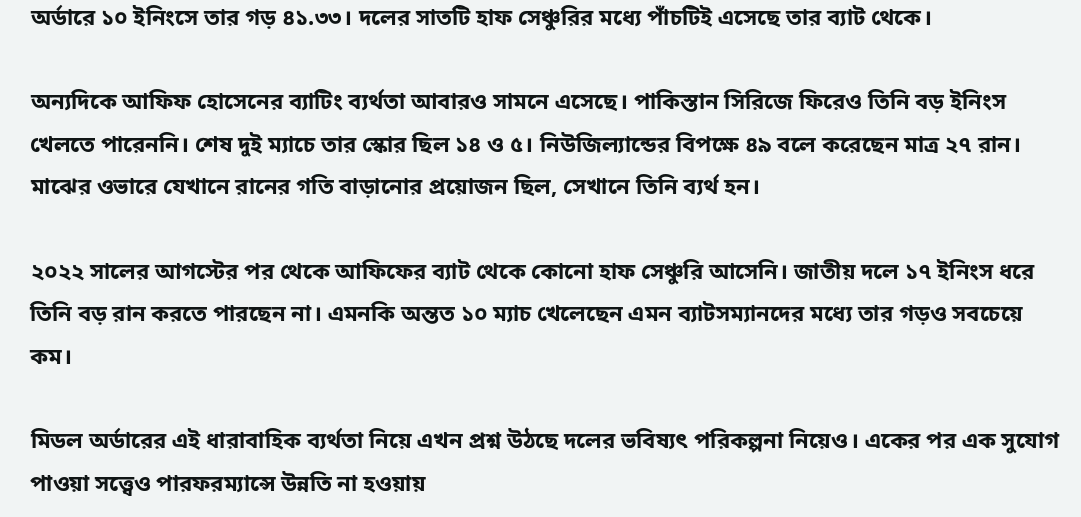অর্ডারে ১০ ইনিংসে তার গড় ৪১.৩৩। দলের সাতটি হাফ সেঞ্চুরির মধ্যে পাঁচটিই এসেছে তার ব্যাট থেকে।

অন্যদিকে আফিফ হোসেনের ব্যাটিং ব্যর্থতা আবারও সামনে এসেছে। পাকিস্তান সিরিজে ফিরেও তিনি বড় ইনিংস খেলতে পারেননি। শেষ দুই ম্যাচে তার স্কোর ছিল ১৪ ও ৫। নিউজিল্যান্ডের বিপক্ষে ৪৯ বলে করেছেন মাত্র ২৭ রান। মাঝের ওভারে যেখানে রানের গতি বাড়ানোর প্রয়োজন ছিল, সেখানে তিনি ব্যর্থ হন।

২০২২ সালের আগস্টের পর থেকে আফিফের ব্যাট থেকে কোনো হাফ সেঞ্চুরি আসেনি। জাতীয় দলে ১৭ ইনিংস ধরে তিনি বড় রান করতে পারছেন না। এমনকি অন্তত ১০ ম্যাচ খেলেছেন এমন ব্যাটসম্যানদের মধ্যে তার গড়ও সবচেয়ে কম।

মিডল অর্ডারের এই ধারাবাহিক ব্যর্থতা নিয়ে এখন প্রশ্ন উঠছে দলের ভবিষ্যৎ পরিকল্পনা নিয়েও। একের পর এক সুযোগ পাওয়া সত্ত্বেও পারফরম্যান্সে উন্নতি না হওয়ায়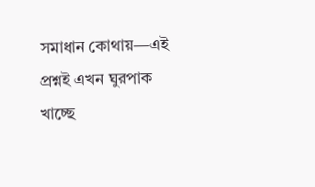সমাধান কোথায়—এই প্রশ্নই এখন ঘুরপাক খাচ্ছে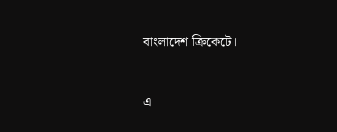বাংলাদেশ ক্রিকেটে।


এ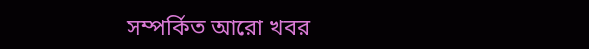সম্পর্কিত আরো খবর